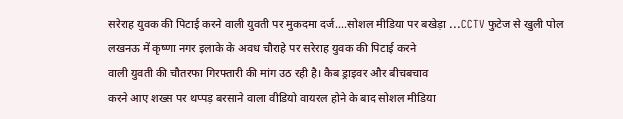सरेराह युवक की पिटाई करने वाली युवती पर मुकदमा दर्ज....सोशल मीडिया पर बखेड़ा ...CCTV फुटेज से खुली पोल
लखनऊ में कृष्णा नगर इलाके के अवध चौराहे पर सरेराह युवक की पिटाई करने
वाली युवती की चौतरफा गिरफ्तारी की मांग उठ रही है। कैब ड्राइवर और बीचबचाव
करने आए शख्स पर थप्पड़ बरसाने वाला वीडियो वायरल होने के बाद सोशल मीडिया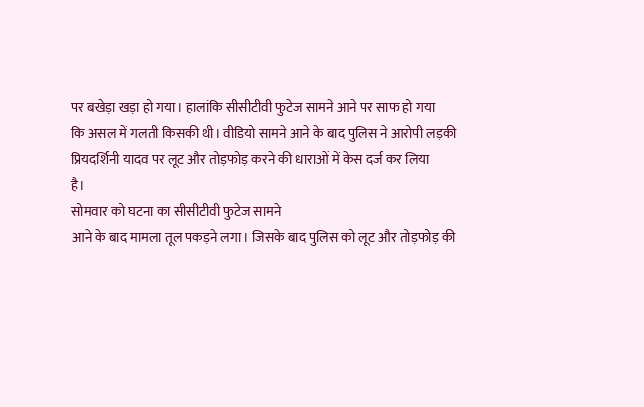पर बखेड़ा खड़ा हो गया। हालांकि सीसीटीवी फुटेज सामने आने पर साफ हो गया
कि असल में गलती किसकी थी। वीडियो सामने आने के बाद पुलिस ने आरोपी लड़की
प्रियदर्शिनी यादव पर लूट और तोड़फोड़ करने की धाराओं में केस दर्ज कर लिया
है।
सोमवार को घटना का सीसीटीवी फुटेज सामने
आने के बाद मामला तूल पकड़ने लगा। जिसके बाद पुलिस को लूट और तोड़फोड़ की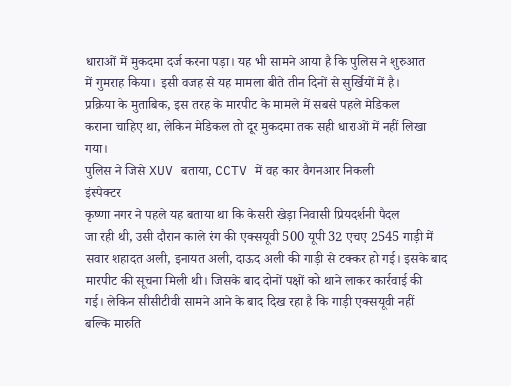धाराओं में मुकदमा दर्ज करना पड़ा। यह भी सामने आया है कि पुलिस ने शुरुआत
में गुमराह किया। इसी वजह से यह मामला बीते तीन दिनों से सुर्खियों में है।
प्रक्रिया के मुताबिक, इस तरह के मारपीट के मामले में सबसे पहले मेडिकल
कराना चाहिए था, लेकिन मेडिकल तो दूर मुकदमा तक सही धाराओं में नहीं लिखा
गया।
पुलिस ने जिसे XUV बताया, CCTV में वह कार वैगनआर निकली
इंस्पेक्टर
कृष्णा नगर ने पहले यह बताया था कि केसरी खेड़ा निवासी प्रियदर्शनी पैदल
जा रही थी, उसी दौरान काले रंग की एक्सयूवी 500 यूपी 32 एचए 2545 गाड़ी में
सवार शहादत अली, इनायत अली, दाऊद अली की गाड़ी से टक्कर हो गई। इसके बाद
मारपीट की सूचना मिली थी। जिसके बाद दोनों पक्षों को थाने लाकर कार्रवाई की
गई। लेकिन सीसीटीवी सामने आने के बाद दिख रहा है कि गाड़ी एक्सयूवी नहीं
बल्कि मारुति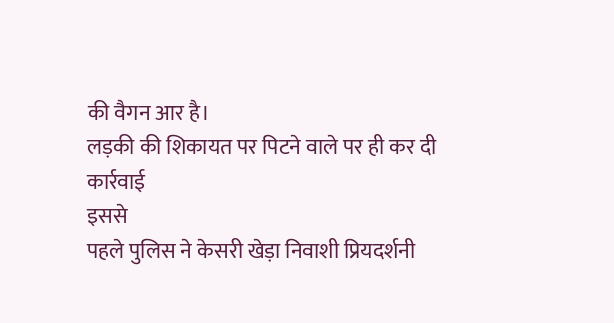की वैगन आर है।
लड़की की शिकायत पर पिटने वाले पर ही कर दी कार्रवाई
इससे
पहले पुलिस ने केसरी खेड़ा निवाशी प्रियदर्शनी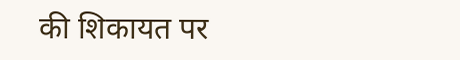की शिकायत पर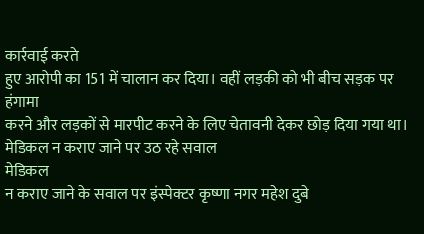कार्रवाई करते
हुए आरोपी का 151 में चालान कर दिया। वहीं लड़की को भी बीच सड़क पर हंगामा
करने और लड़कों से मारपीट करने के लिए चेतावनी देकर छोड़ दिया गया था।
मेडिकल न कराए जाने पर उठ रहे सवाल
मेडिकल
न कराए जाने के सवाल पर इंस्पेक्टर कृष्णा नगर महेश दुबे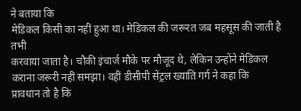ने बताया कि
मेडिकल किसी का नहीं हुआ था। मेडिकल की जरूरत जब महसूस की जाती है तभी
करवाया जाता है। चौकी इंचार्ज मौके पर मौजूद थे, लेकिन उन्होंने मेडिकल
कराना जरूरी नहीं समझा। वहीं डीसीपी सेंट्रल ख्याति गर्ग ने कहा कि
प्रावधान तो है कि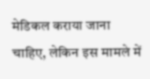मेडिकल कराया जाना चाहिए, लेकिन इस मामले में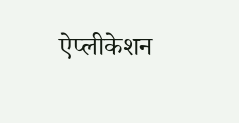ऐप्लीकेशन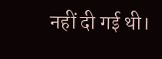नहीं दी गई थी।